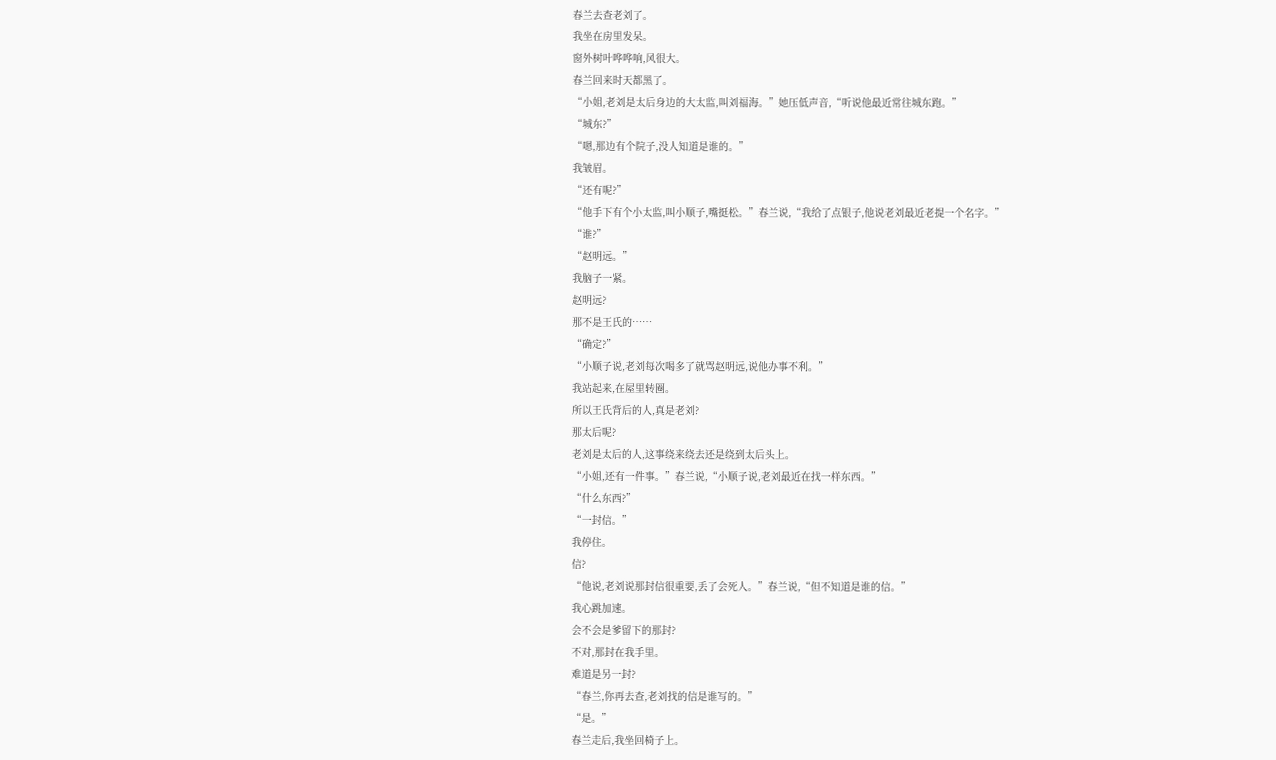春兰去查老刘了。
我坐在房里发呆。
窗外树叶哗哗响,风很大。
春兰回来时天都黑了。
“小姐,老刘是太后身边的大太监,叫刘福海。”她压低声音,“听说他最近常往城东跑。”
“城东?”
“嗯,那边有个院子,没人知道是谁的。”
我皱眉。
“还有呢?”
“他手下有个小太监,叫小顺子,嘴挺松。”春兰说,“我给了点银子,他说老刘最近老提一个名字。”
“谁?”
“赵明远。”
我脑子一紧。
赵明远?
那不是王氏的……
“确定?”
“小顺子说,老刘每次喝多了就骂赵明远,说他办事不利。”
我站起来,在屋里转圈。
所以王氏背后的人,真是老刘?
那太后呢?
老刘是太后的人,这事绕来绕去还是绕到太后头上。
“小姐,还有一件事。”春兰说,“小顺子说,老刘最近在找一样东西。”
“什么东西?”
“一封信。”
我停住。
信?
“他说,老刘说那封信很重要,丢了会死人。”春兰说,“但不知道是谁的信。”
我心跳加速。
会不会是爹留下的那封?
不对,那封在我手里。
难道是另一封?
“春兰,你再去查,老刘找的信是谁写的。”
“是。”
春兰走后,我坐回椅子上。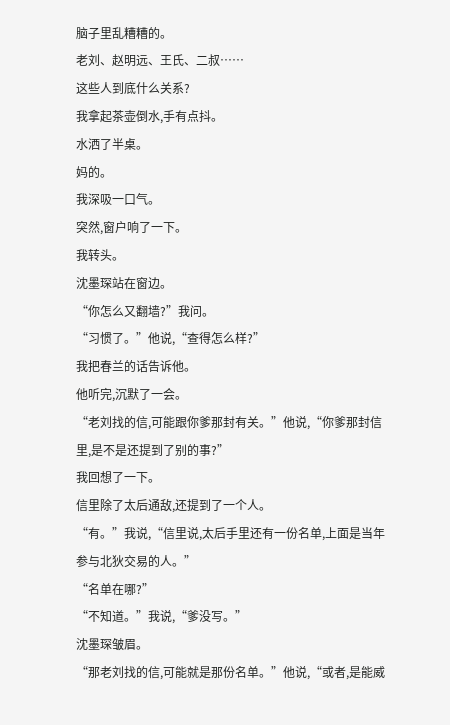脑子里乱糟糟的。
老刘、赵明远、王氏、二叔……
这些人到底什么关系?
我拿起茶壶倒水,手有点抖。
水洒了半桌。
妈的。
我深吸一口气。
突然,窗户响了一下。
我转头。
沈墨琛站在窗边。
“你怎么又翻墙?”我问。
“习惯了。”他说,“查得怎么样?”
我把春兰的话告诉他。
他听完,沉默了一会。
“老刘找的信,可能跟你爹那封有关。”他说,“你爹那封信里,是不是还提到了别的事?”
我回想了一下。
信里除了太后通敌,还提到了一个人。
“有。”我说,“信里说,太后手里还有一份名单,上面是当年参与北狄交易的人。”
“名单在哪?”
“不知道。”我说,“爹没写。”
沈墨琛皱眉。
“那老刘找的信,可能就是那份名单。”他说,“或者,是能威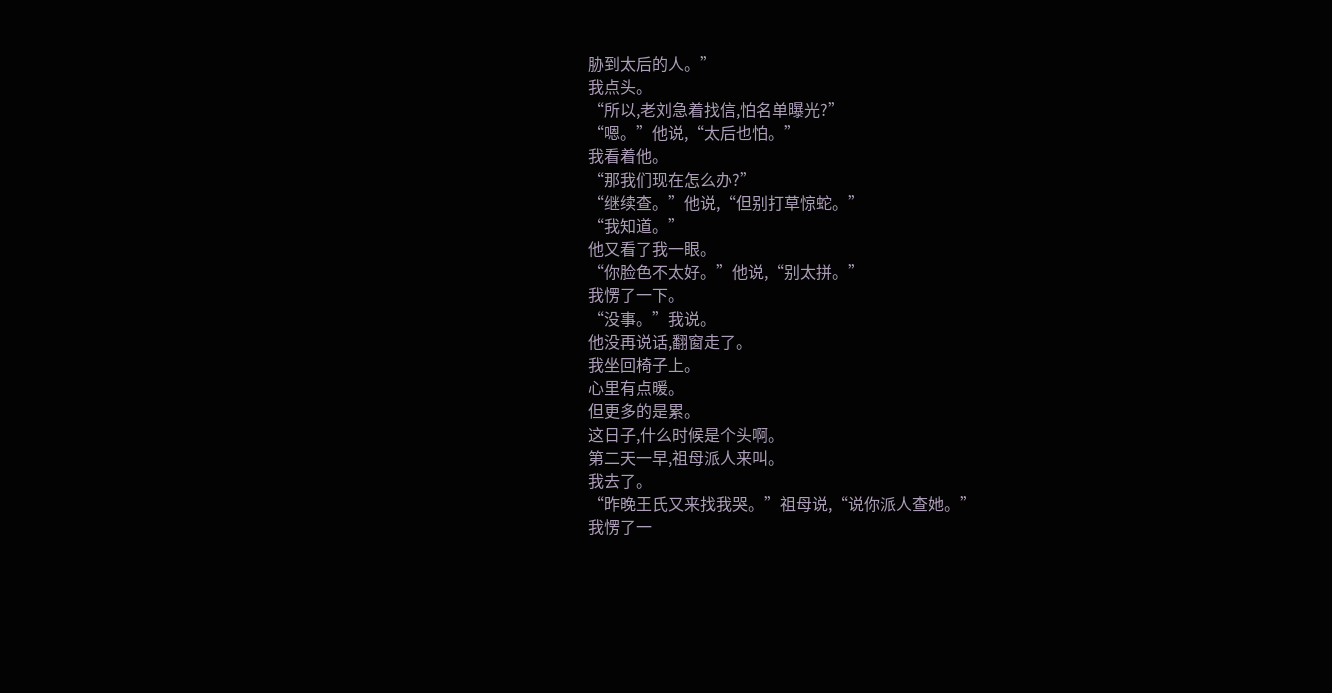胁到太后的人。”
我点头。
“所以,老刘急着找信,怕名单曝光?”
“嗯。”他说,“太后也怕。”
我看着他。
“那我们现在怎么办?”
“继续查。”他说,“但别打草惊蛇。”
“我知道。”
他又看了我一眼。
“你脸色不太好。”他说,“别太拼。”
我愣了一下。
“没事。”我说。
他没再说话,翻窗走了。
我坐回椅子上。
心里有点暖。
但更多的是累。
这日子,什么时候是个头啊。
第二天一早,祖母派人来叫。
我去了。
“昨晚王氏又来找我哭。”祖母说,“说你派人查她。”
我愣了一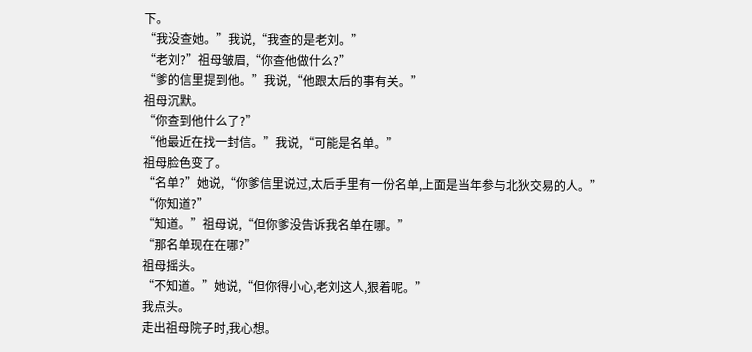下。
“我没查她。”我说,“我查的是老刘。”
“老刘?”祖母皱眉,“你查他做什么?”
“爹的信里提到他。”我说,“他跟太后的事有关。”
祖母沉默。
“你查到他什么了?”
“他最近在找一封信。”我说,“可能是名单。”
祖母脸色变了。
“名单?”她说,“你爹信里说过,太后手里有一份名单,上面是当年参与北狄交易的人。”
“你知道?”
“知道。”祖母说,“但你爹没告诉我名单在哪。”
“那名单现在在哪?”
祖母摇头。
“不知道。”她说,“但你得小心,老刘这人,狠着呢。”
我点头。
走出祖母院子时,我心想。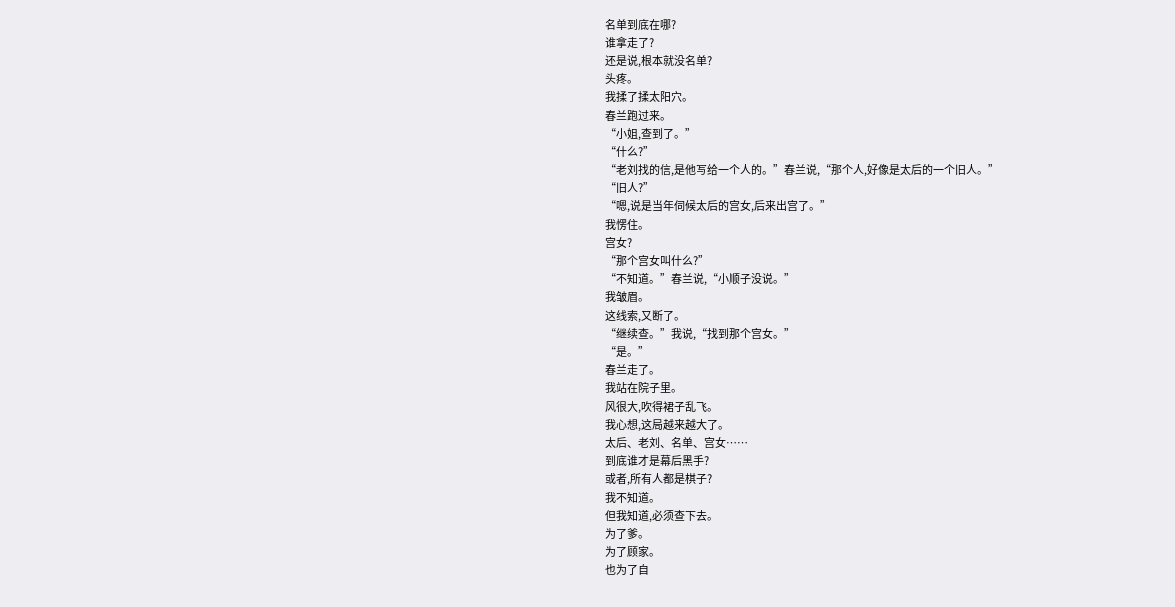名单到底在哪?
谁拿走了?
还是说,根本就没名单?
头疼。
我揉了揉太阳穴。
春兰跑过来。
“小姐,查到了。”
“什么?”
“老刘找的信,是他写给一个人的。”春兰说,“那个人,好像是太后的一个旧人。”
“旧人?”
“嗯,说是当年伺候太后的宫女,后来出宫了。”
我愣住。
宫女?
“那个宫女叫什么?”
“不知道。”春兰说,“小顺子没说。”
我皱眉。
这线索,又断了。
“继续查。”我说,“找到那个宫女。”
“是。”
春兰走了。
我站在院子里。
风很大,吹得裙子乱飞。
我心想,这局越来越大了。
太后、老刘、名单、宫女……
到底谁才是幕后黑手?
或者,所有人都是棋子?
我不知道。
但我知道,必须查下去。
为了爹。
为了顾家。
也为了自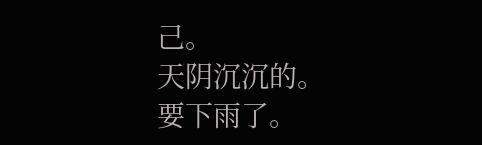己。
天阴沉沉的。
要下雨了。